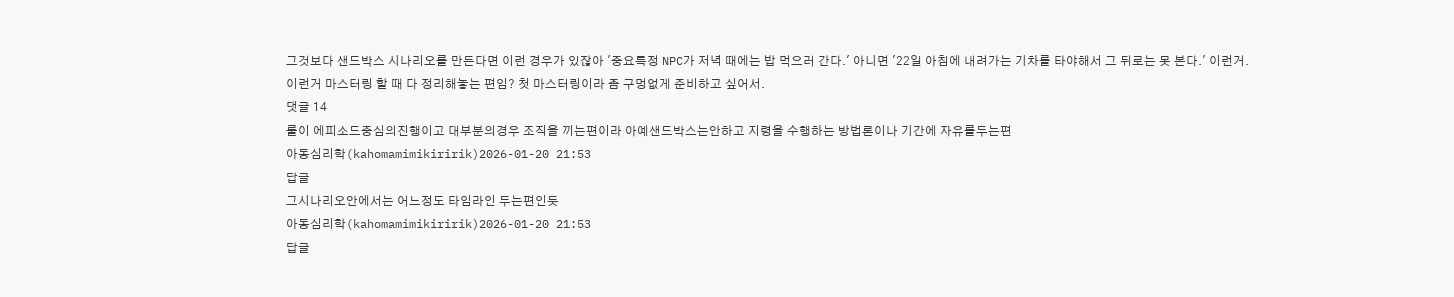그것보다 샌드박스 시나리오를 만든다면 이런 경우가 있잖아 '중요특정 NPC가 저녁 때에는 밥 먹으러 간다.' 아니면 '22일 아침에 내려가는 기차를 타야해서 그 뒤로는 못 본다.' 이런거.
이런거 마스터링 할 때 다 정리해놓는 편임? 첫 마스터링이라 좀 구멍없게 준비하고 싶어서.
댓글 14
룰이 에피소드중심의진행이고 대부분의경우 조직을 끼는편이라 아예샌드박스는안하고 지령을 수행하는 방법론이나 기간에 자유를두는편
아동심리학(kahomamimikiririk)2026-01-20 21:53
답글
그시나리오안에서는 어느정도 타임라인 두는편인듯
아동심리학(kahomamimikiririk)2026-01-20 21:53
답글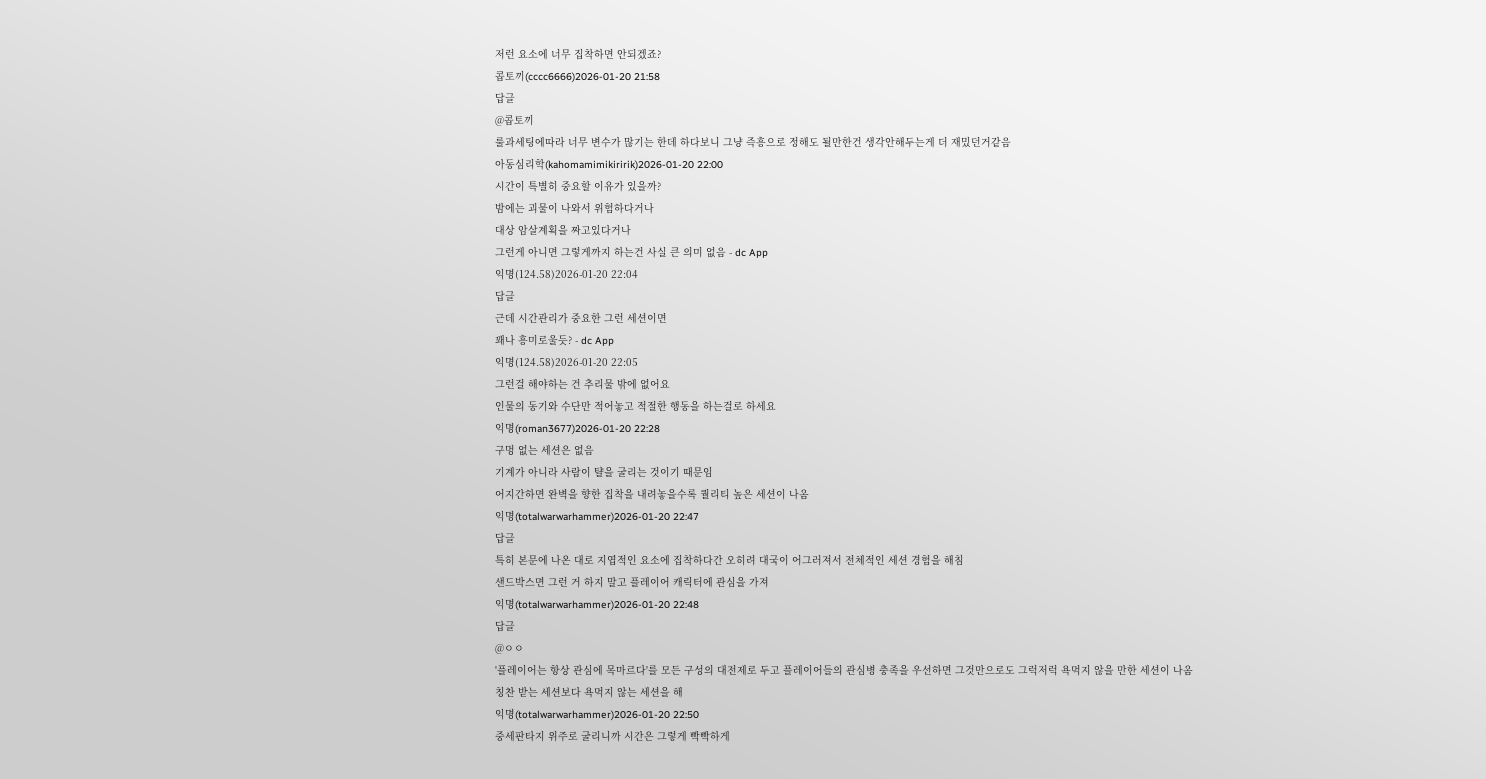저런 요소에 너무 집착하면 안되겠죠?
콥토끼(cccc6666)2026-01-20 21:58
답글
@콥토끼
룰과세팅에따라 너무 변수가 많기는 한데 하다보니 그냥 즉흥으로 정해도 될만한건 생각안해두는게 더 재밌던거같음
아동심리학(kahomamimikiririk)2026-01-20 22:00
시간이 특별히 중요할 이유가 있을까?
밤에는 괴물이 나와서 위험하다거나
대상 암살계획을 짜고있다거나
그런게 아니면 그렇게까지 하는건 사실 큰 의미 없음 - dc App
익명(124.58)2026-01-20 22:04
답글
근데 시간관리가 중요한 그런 세션이면
꽤나 흥미로울듯? - dc App
익명(124.58)2026-01-20 22:05
그런걸 해야하는 건 추리물 밖에 없어요
인물의 동기와 수단만 적어놓고 적절한 행동을 하는걸로 하세요
익명(roman3677)2026-01-20 22:28
구멍 없는 세션은 없음
기계가 아니라 사람이 턀을 굴리는 것이기 때문임
어지간하면 완벽을 향한 집착을 내려놓을수록 퀄리티 높은 세션이 나옴
익명(totalwarwarhammer)2026-01-20 22:47
답글
특히 본문에 나온 대로 지엽적인 요소에 집착하다간 오히려 대국이 어그러져서 전체적인 세션 경험을 해침
샌드박스면 그런 거 하지 말고 플레이어 캐릭터에 관심을 가져
익명(totalwarwarhammer)2026-01-20 22:48
답글
@ㅇㅇ
'플레이어는 항상 관심에 목마르다'를 모든 구성의 대전제로 두고 플레이어들의 관심병 충족을 우선하면 그것만으로도 그럭저럭 욕먹지 않을 만한 세션이 나옴
칭찬 받는 세션보다 욕먹지 않는 세션을 해
익명(totalwarwarhammer)2026-01-20 22:50
중세판타지 위주로 굴리니까 시간은 그렇게 빡빡하게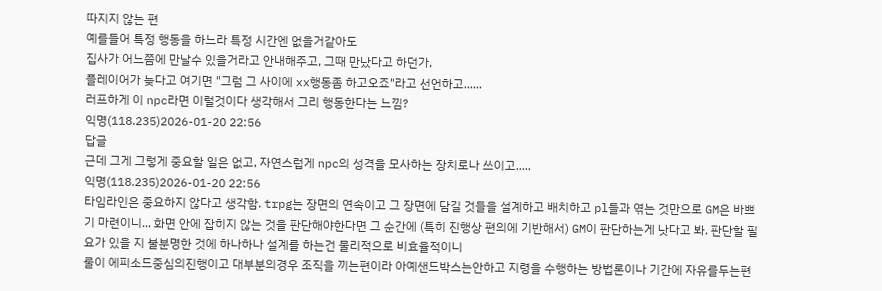따지지 않는 편
예를들어 특정 행동을 하느라 특정 시간엔 없을거같아도
집사가 어느쯤에 만날수 있을거라고 안내해주고, 그때 만났다고 하던가,
플레이어가 늦다고 여기면 "그럼 그 사이에 xx행동좀 하고오죠"라고 선언하고......
러프하게 이 npc라면 이럴것이다 생각해서 그리 행동한다는 느낌?
익명(118.235)2026-01-20 22:56
답글
근데 그게 그렇게 중요할 일은 없고, 자연스럽게 npc의 성격을 모사하는 장치로나 쓰이고.....
익명(118.235)2026-01-20 22:56
타임라인은 중요하지 않다고 생각함. trpg는 장면의 연속이고 그 장면에 담길 것들을 설계하고 배치하고 pl들과 엮는 것만으로 GM은 바쁘기 마련이니... 화면 안에 잡히지 않는 것을 판단해야한다면 그 순간에 (특히 진행상 편의에 기반해서) GM이 판단하는게 낫다고 봐. 판단할 필요가 있을 지 불분명한 것에 하나하나 설계를 하는건 물리적으로 비효율적이니
룰이 에피소드중심의진행이고 대부분의경우 조직을 끼는편이라 아예샌드박스는안하고 지령을 수행하는 방법론이나 기간에 자유를두는편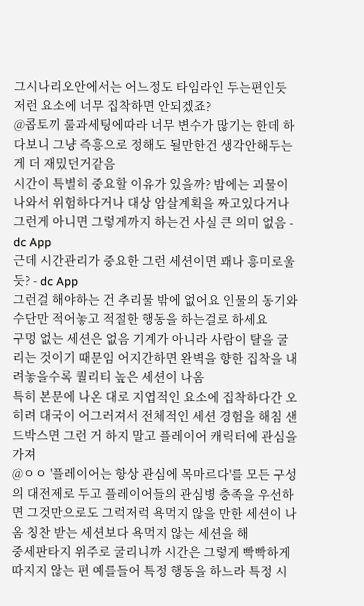그시나리오안에서는 어느정도 타임라인 두는편인듯
저런 요소에 너무 집착하면 안되겠죠?
@콥토끼 룰과세팅에따라 너무 변수가 많기는 한데 하다보니 그냥 즉흥으로 정해도 될만한건 생각안해두는게 더 재밌던거같음
시간이 특별히 중요할 이유가 있을까? 밤에는 괴물이 나와서 위험하다거나 대상 암살계획을 짜고있다거나 그런게 아니면 그렇게까지 하는건 사실 큰 의미 없음 - dc App
근데 시간관리가 중요한 그런 세션이면 꽤나 흥미로울듯? - dc App
그런걸 해야하는 건 추리물 밖에 없어요 인물의 동기와 수단만 적어놓고 적절한 행동을 하는걸로 하세요
구멍 없는 세션은 없음 기계가 아니라 사람이 턀을 굴리는 것이기 때문임 어지간하면 완벽을 향한 집착을 내려놓을수록 퀄리티 높은 세션이 나옴
특히 본문에 나온 대로 지엽적인 요소에 집착하다간 오히려 대국이 어그러져서 전체적인 세션 경험을 해침 샌드박스면 그런 거 하지 말고 플레이어 캐릭터에 관심을 가져
@ㅇㅇ '플레이어는 항상 관심에 목마르다'를 모든 구성의 대전제로 두고 플레이어들의 관심병 충족을 우선하면 그것만으로도 그럭저럭 욕먹지 않을 만한 세션이 나옴 칭찬 받는 세션보다 욕먹지 않는 세션을 해
중세판타지 위주로 굴리니까 시간은 그렇게 빡빡하게 따지지 않는 편 예를들어 특정 행동을 하느라 특정 시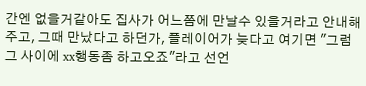간엔 없을거같아도 집사가 어느쯤에 만날수 있을거라고 안내해주고, 그때 만났다고 하던가, 플레이어가 늦다고 여기면 "그럼 그 사이에 xx행동좀 하고오죠"라고 선언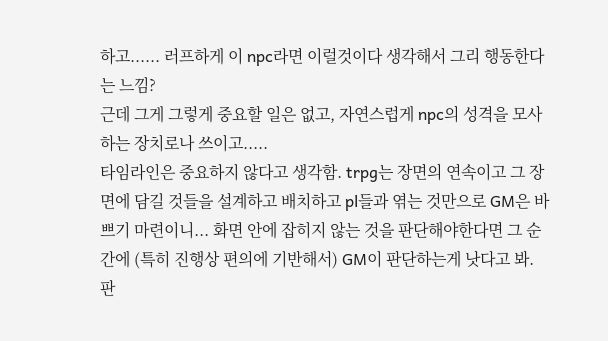하고...... 러프하게 이 npc라면 이럴것이다 생각해서 그리 행동한다는 느낌?
근데 그게 그렇게 중요할 일은 없고, 자연스럽게 npc의 성격을 모사하는 장치로나 쓰이고.....
타임라인은 중요하지 않다고 생각함. trpg는 장면의 연속이고 그 장면에 담길 것들을 설계하고 배치하고 pl들과 엮는 것만으로 GM은 바쁘기 마련이니... 화면 안에 잡히지 않는 것을 판단해야한다면 그 순간에 (특히 진행상 편의에 기반해서) GM이 판단하는게 낫다고 봐. 판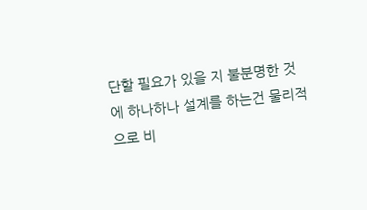단할 필요가 있을 지 불분명한 것에 하나하나 설계를 하는건 물리적으로 비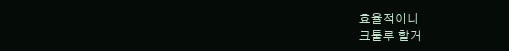효율적이니
크툴루 할거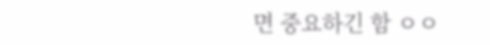면 중요하긴 함 ㅇㅇ